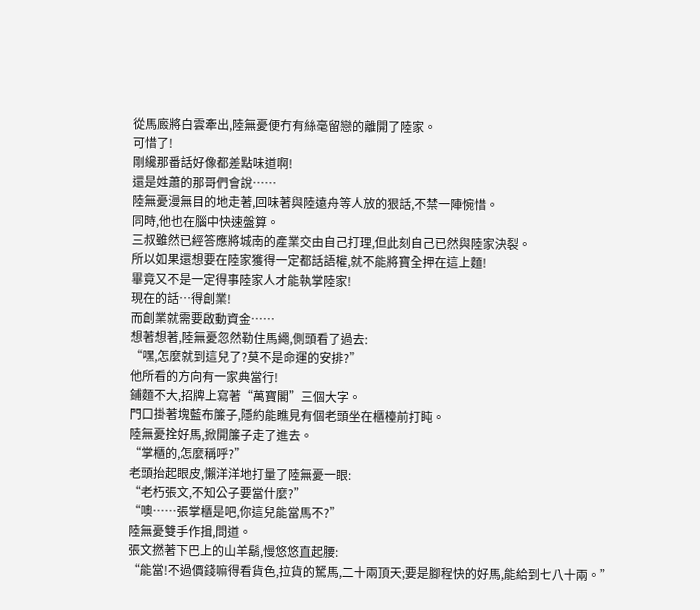從馬廄將白雲牽出,陸無憂便冇有絲毫留戀的離開了陸家。
可惜了!
剛纔那番話好像都差點味道啊!
還是姓蕭的那哥們會說……
陸無憂漫無目的地走著,回味著與陸遠舟等人放的狠話,不禁一陣惋惜。
同時,他也在腦中快速盤算。
三叔雖然已經答應將城南的產業交由自己打理,但此刻自己已然與陸家決裂。
所以如果還想要在陸家獲得一定都話語權,就不能將寶全押在這上麵!
畢竟又不是一定得事陸家人才能執掌陸家!
現在的話…得創業!
而創業就需要啟動資金……
想著想著,陸無憂忽然勒住馬繩,側頭看了過去:
“嘿,怎麼就到這兒了?莫不是命運的安排?”
他所看的方向有一家典當行!
鋪麵不大,招牌上寫著“萬寶閣”三個大字。
門口掛著塊藍布簾子,隱約能瞧見有個老頭坐在櫃檯前打盹。
陸無憂拴好馬,掀開簾子走了進去。
“掌櫃的,怎麼稱呼?”
老頭抬起眼皮,懶洋洋地打量了陸無憂一眼:
“老朽張文,不知公子要當什麼?”
“噢……張掌櫃是吧,你這兒能當馬不?”
陸無憂雙手作揖,問道。
張文撚著下巴上的山羊鬍,慢悠悠直起腰:
“能當!不過價錢嘛得看貨色,拉貨的駑馬,二十兩頂天;要是腳程快的好馬,能給到七八十兩。”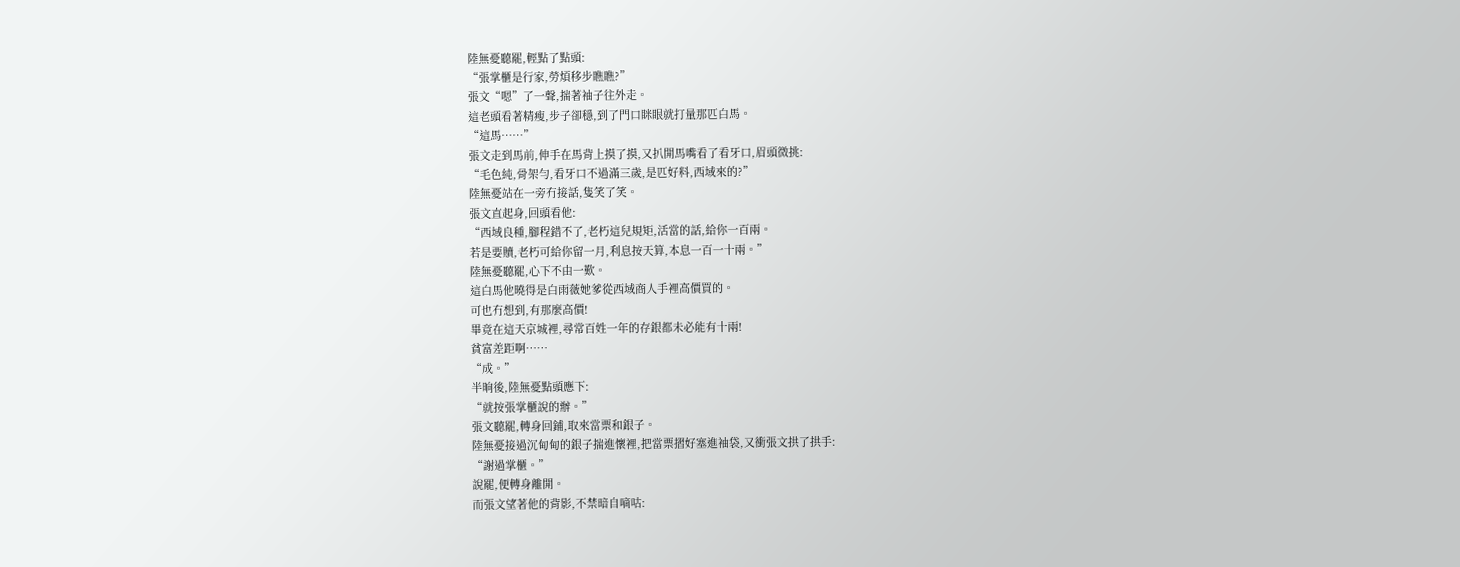陸無憂聽罷,輕點了點頭:
“張掌櫃是行家,勞煩移步瞧瞧?”
張文“嗯”了一聲,揣著袖子往外走。
這老頭看著精瘦,步子卻穩,到了門口眯眼就打量那匹白馬。
“這馬……”
張文走到馬前,伸手在馬背上摸了摸,又扒開馬嘴看了看牙口,眉頭微挑:
“毛色純,骨架勻,看牙口不過滿三歲,是匹好料,西域來的?”
陸無憂站在一旁冇接話,隻笑了笑。
張文直起身,回頭看他:
“西域良種,腳程錯不了,老朽這兒規矩,活當的話,給你一百兩。
若是要贖,老朽可給你留一月,利息按天算,本息一百一十兩。”
陸無憂聽罷,心下不由一歎。
這白馬他曉得是白雨薇她爹從西域商人手裡高價買的。
可也冇想到,有那麼高價!
畢竟在這天京城裡,尋常百姓一年的存銀都未必能有十兩!
貧富差距啊……
“成。”
半晌後,陸無憂點頭應下:
“就按張掌櫃說的辦。”
張文聽罷,轉身回鋪,取來當票和銀子。
陸無憂接過沉甸甸的銀子揣進懷裡,把當票摺好塞進袖袋,又衝張文拱了拱手:
“謝過掌櫃。”
說罷,便轉身離開。
而張文望著他的背影,不禁暗自嘀咕: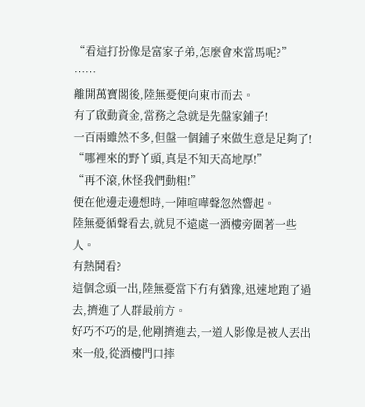“看這打扮像是富家子弟,怎麼會來當馬呢?”
……
離開萬寶閣後,陸無憂便向東市而去。
有了啟動資金,當務之急就是先盤家鋪子!
一百兩雖然不多,但盤一個鋪子來做生意是足夠了!
“哪裡來的野丫頭,真是不知天高地厚!”
“再不滾,休怪我們動粗!”
便在他邊走邊想時,一陣喧嘩聲忽然響起。
陸無憂循聲看去,就見不遠處一酒樓旁圍著一些人。
有熱鬨看?
這個念頭一出,陸無憂當下冇有猶豫,迅速地跑了過去,擠進了人群最前方。
好巧不巧的是,他剛擠進去,一道人影像是被人丟出來一般,從酒樓門口摔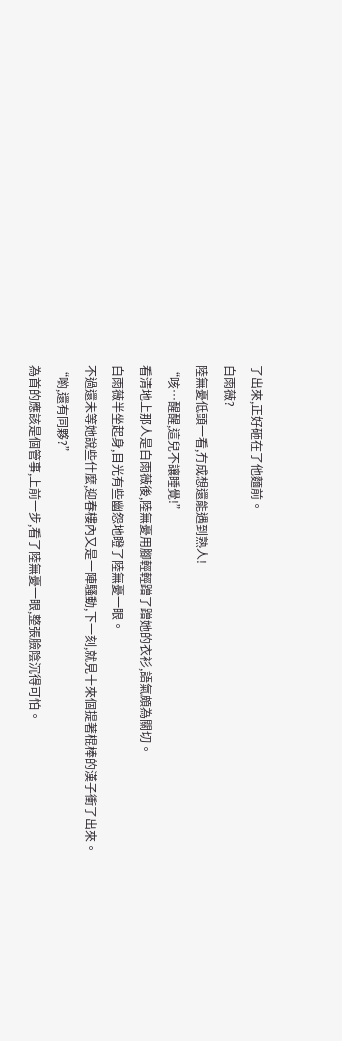了出來,正好砸在了他麵前。
白雨薇?
陸無憂低頭一看,冇成想還能遇到熟人!
“咳…醒醒,這兒不讓睡覺!”
看清地上那人是白雨薇後,陸無憂用腳輕輕蹭了蹭她的衣衫,語氣頗為關切。
白雨薇半坐起身,目光有些幽怨地瞪了陸無憂一眼。
不過還未等她說些什麼,迎春樓內又是一陣騷動,下一刻,就見十來個提著棍棒的漢子衝了出來。
“喲,還有同夥?”
為首的應該是個管事,上前一步,看了陸無憂一眼,整張臉陰沉得可怕。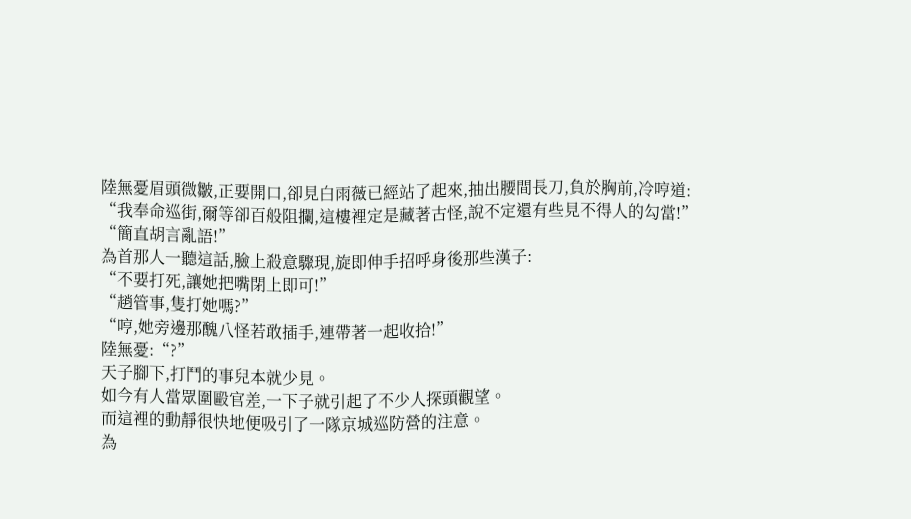陸無憂眉頭微皺,正要開口,卻見白雨薇已經站了起來,抽出腰間長刀,負於胸前,冷哼道:
“我奉命巡街,爾等卻百般阻攔,這樓裡定是藏著古怪,說不定還有些見不得人的勾當!”
“簡直胡言亂語!”
為首那人一聽這話,臉上殺意驟現,旋即伸手招呼身後那些漢子:
“不要打死,讓她把嘴閉上即可!”
“趙管事,隻打她嗎?”
“哼,她旁邊那醜八怪若敢插手,連帶著一起收拾!”
陸無憂:“?”
天子腳下,打鬥的事兒本就少見。
如今有人當眾圍毆官差,一下子就引起了不少人探頭觀望。
而這裡的動靜很快地便吸引了一隊京城巡防營的注意。
為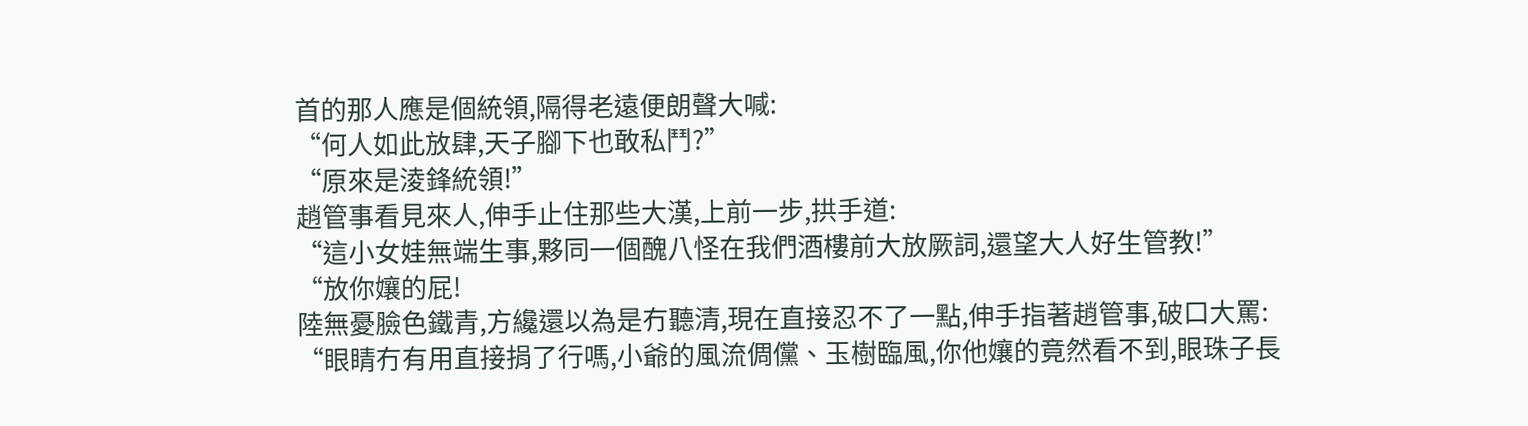首的那人應是個統領,隔得老遠便朗聲大喊:
“何人如此放肆,天子腳下也敢私鬥?”
“原來是淩鋒統領!”
趙管事看見來人,伸手止住那些大漢,上前一步,拱手道:
“這小女娃無端生事,夥同一個醜八怪在我們酒樓前大放厥詞,還望大人好生管教!”
“放你孃的屁!
陸無憂臉色鐵青,方纔還以為是冇聽清,現在直接忍不了一點,伸手指著趙管事,破口大罵:
“眼睛冇有用直接捐了行嗎,小爺的風流倜儻、玉樹臨風,你他孃的竟然看不到,眼珠子長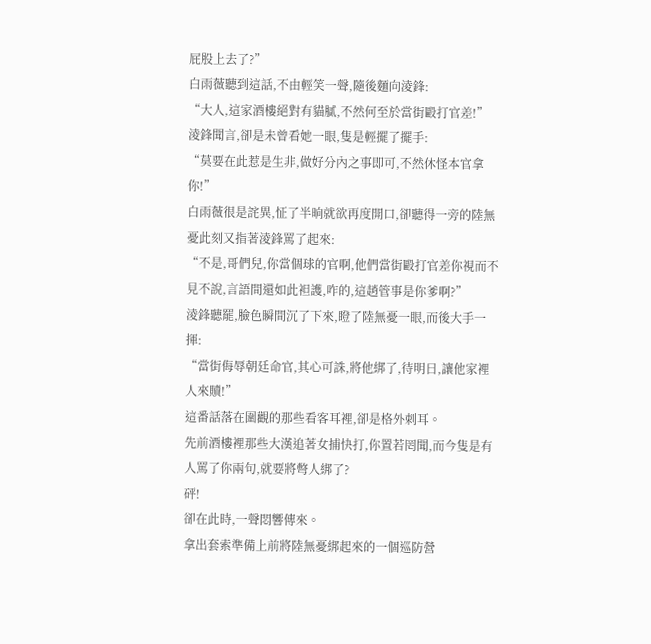屁股上去了?”
白雨薇聽到這話,不由輕笑一聲,隨後麵向淩鋒:
“大人,這家酒樓絕對有貓膩,不然何至於當街毆打官差!”
淩鋒聞言,卻是未曾看她一眼,隻是輕擺了擺手:
“莫要在此惹是生非,做好分內之事即可,不然休怪本官拿你!”
白雨薇很是詫異,怔了半晌就欲再度開口,卻聽得一旁的陸無憂此刻又指著淩鋒罵了起來:
“不是,哥們兒,你當個球的官啊,他們當街毆打官差你視而不見不說,言語間還如此袒護,咋的,這趙管事是你爹啊?”
淩鋒聽罷,臉色瞬間沉了下來,瞪了陸無憂一眼,而後大手一揮:
“當街侮辱朝廷命官,其心可誅,將他綁了,待明日,讓他家裡人來贖!”
這番話落在圍觀的那些看客耳裡,卻是格外刺耳。
先前酒樓裡那些大漢追著女捕快打,你置若罔聞,而今隻是有人罵了你兩句,就要將彆人綁了?
砰!
卻在此時,一聲悶響傳來。
拿出套索準備上前將陸無憂綁起來的一個巡防營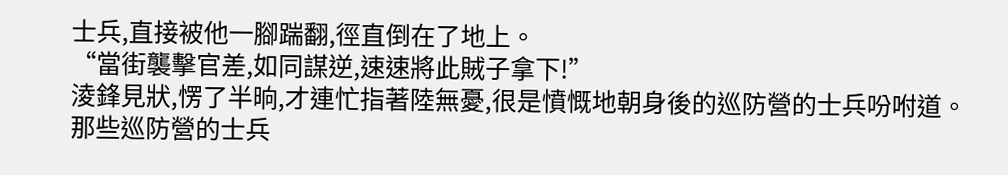士兵,直接被他一腳踹翻,徑直倒在了地上。
“當街襲擊官差,如同謀逆,速速將此賊子拿下!”
淩鋒見狀,愣了半晌,才連忙指著陸無憂,很是憤慨地朝身後的巡防營的士兵吩咐道。
那些巡防營的士兵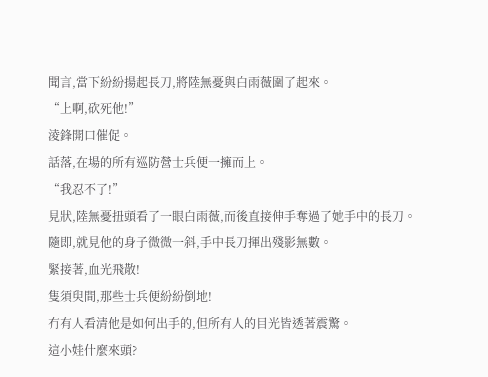聞言,當下紛紛揚起長刀,將陸無憂與白雨薇圍了起來。
“上啊,砍死他!”
淩鋒開口催促。
話落,在場的所有巡防營士兵便一擁而上。
“我忍不了!”
見狀,陸無憂扭頭看了一眼白雨薇,而後直接伸手奪過了她手中的長刀。
隨即,就見他的身子微微一斜,手中長刀揮出殘影無數。
緊接著,血光飛散!
隻須臾間,那些士兵便紛紛倒地!
冇有人看清他是如何出手的,但所有人的目光皆透著震驚。
這小娃什麼來頭?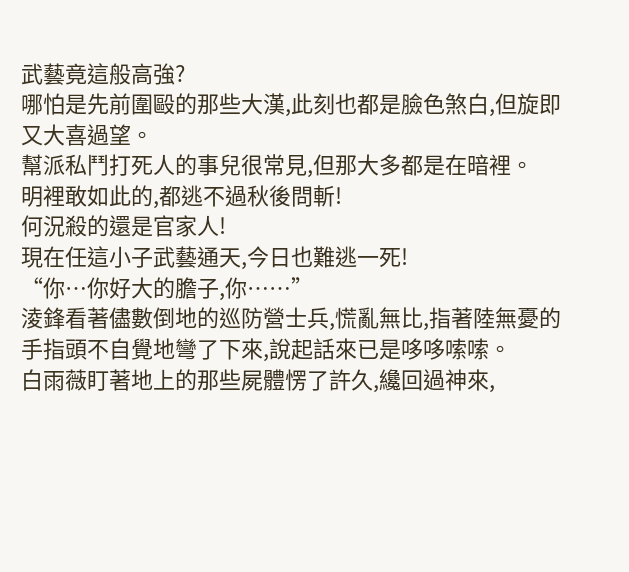武藝竟這般高強?
哪怕是先前圍毆的那些大漢,此刻也都是臉色煞白,但旋即又大喜過望。
幫派私鬥打死人的事兒很常見,但那大多都是在暗裡。
明裡敢如此的,都逃不過秋後問斬!
何況殺的還是官家人!
現在任這小子武藝通天,今日也難逃一死!
“你…你好大的膽子,你……”
淩鋒看著儘數倒地的巡防營士兵,慌亂無比,指著陸無憂的手指頭不自覺地彎了下來,說起話來已是哆哆嗦嗦。
白雨薇盯著地上的那些屍體愣了許久,纔回過神來,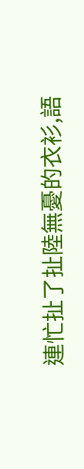連忙扯了扯陸無憂的衣衫,語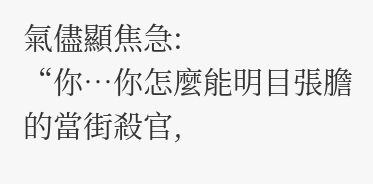氣儘顯焦急:
“你…你怎麼能明目張膽的當街殺官,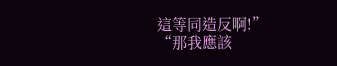這等同造反啊!”
“那我應該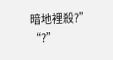暗地裡殺?”
“?”